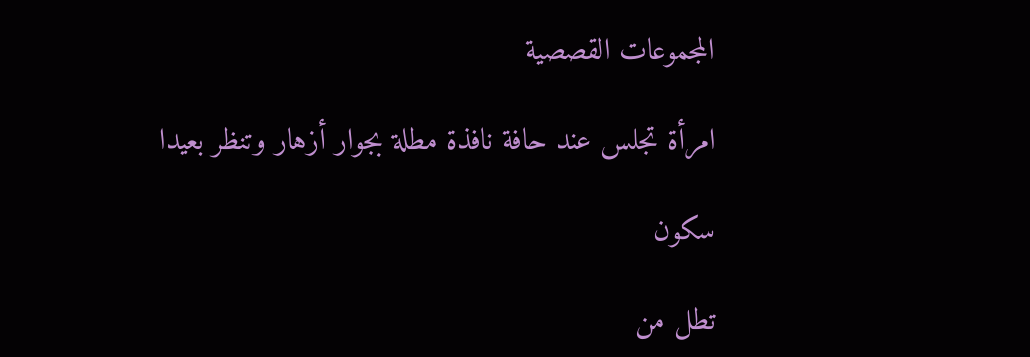المجموعات القصصية

امرأة تجلس عند حافة نافذة مطلة بجوار أزهار وتنظر بعيدا

سكون

تطل من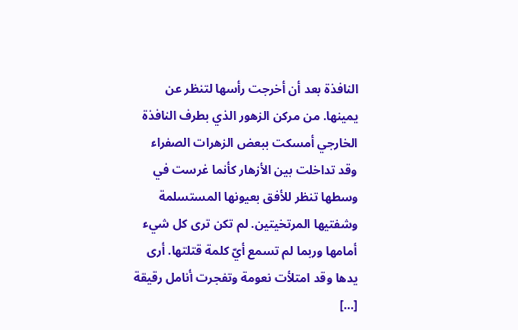النافذة بعد أن أخرجت رأسها لتنظر عن يمينها. من مركن الزهور الذي بطرف النافذة الخارجي أمسكت ببعض الزهرات الصفراء وقد تداخلت بين الأزهار كأنما غرست في وسطها تنظر للأفق بعيونها المستسلمة وشفتيها المرتخيتين. لم تكن ترى كل شيء أمامها وربما لم تسمع أيّ كلمة قتلتها. أرى يدها وقد امتلأت نعومة وتفجرت أنامل رقيقة […]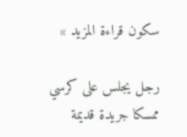سكون قراءة المزيد »

رجل يجلس على كرسي ممسكا جريدة قديمة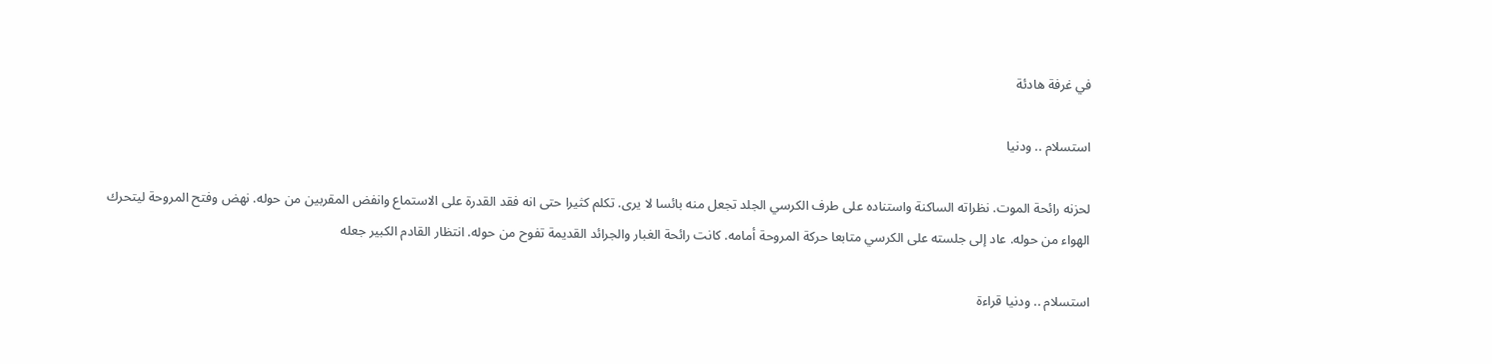في غرفة هادئة

استسلام .. ودنيا

لحزنه رائحة الموت. نظراته الساكنة واستناده على طرف الكرسي الجلد تجعل منه بائسا لا يرى. تكلم كثيرا حتى انه فقد القدرة على الاستماع وانفض المقربين من حوله. نهض وفتح المروحة ليتحرك الهواء من حوله. عاد إلى جلسته على الكرسي متابعا حركة المروحة أمامه. كانت رائحة الغبار والجرائد القديمة تفوح من حوله. انتظار القادم الكبير جعله

استسلام .. ودنيا قراءة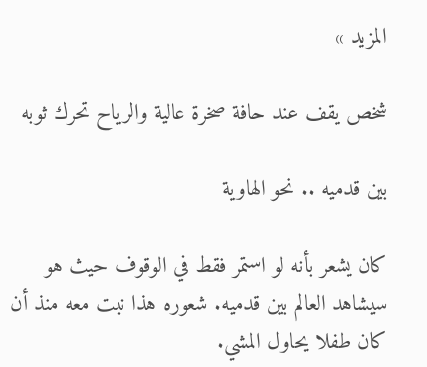المزيد »

شخص يقف عند حافة صخرة عالية والرياح تحرك ثوبه

بين قدميه .. نحو الهاوية

كان يشعر بأنه لو استمر فقط في الوقوف حيث هو سيشاهد العالم بين قدميه. شعوره هذا نبت معه منذ أن كان طفلا يحاول المشي.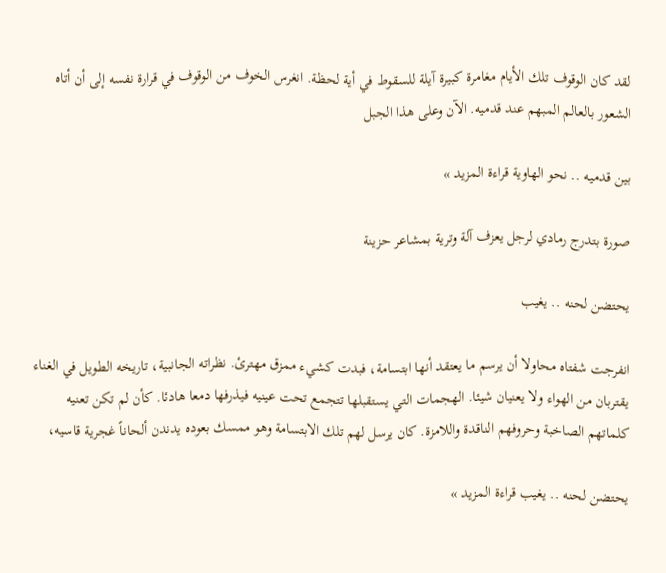لقد كان الوقوف تلك الأيام مغامرة كبيرة آيلة للسقوط في أية لحظة. انغرس الخوف من الوقوف في قرارة نفسه إلى أن أتاه الشعور بالعالم المبهم عند قدميه. الآن وعلى هذا الجبل

بين قدميه .. نحو الهاوية قراءة المزيد »

صورة بتدرج رمادي لرجل يعزف آلة وترية بمشاعر حزينة

يحتضن لحنه .. يغيب

انفرجت شفتاه محاولا أن يرسم ما يعتقد أنها ابتسامة، فبدت كشيء ممزق مهترئ. نظراته الجانبية، تاريخه الطويل في الغناء يقتربان من الهواء ولا يعنيان شيئا. الهجمات التي يستقبلها تتجمع تحت عينيه فيذرفها دمعا هادئا. كأن لم تكن تعنيه كلماتهم الصاخبة وحروفهم الناقدة واللامزة. كان يرسل لهم تلك الابتسامة وهو ممسك بعوده يدندن ألحاناً غجرية قاسيه،

يحتضن لحنه .. يغيب قراءة المزيد »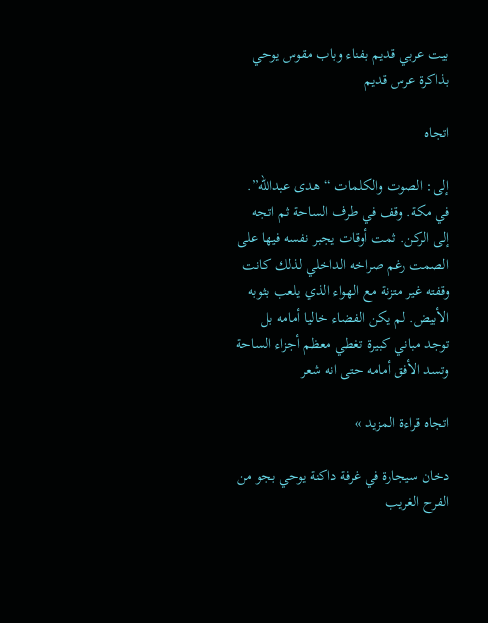بيت عربي قديم بفناء وباب مقوس يوحي بذاكرة عرس قديم

اتجاه

إلى: الصوت والكلمات “هدى عبدالله”. في مكة. وقف في طرف الساحة ثم اتجه إلى الركن. ثمت أوقات يجبر نفسه فيها على الصمت رغم صراخه الداخلي لذلك كانت وقفته غير متزنة مع الهواء الذي يلعب بثوبه الأبيض. لم يكن الفضاء خاليا أمامه بل توجد مباني كبيرة تغطي معظم أجزاء الساحة وتسد الأفق أمامه حتى انه شعر

اتجاه قراءة المزيد »

دخان سيجارة في غرفة داكنة يوحي بجو من الفرح الغريب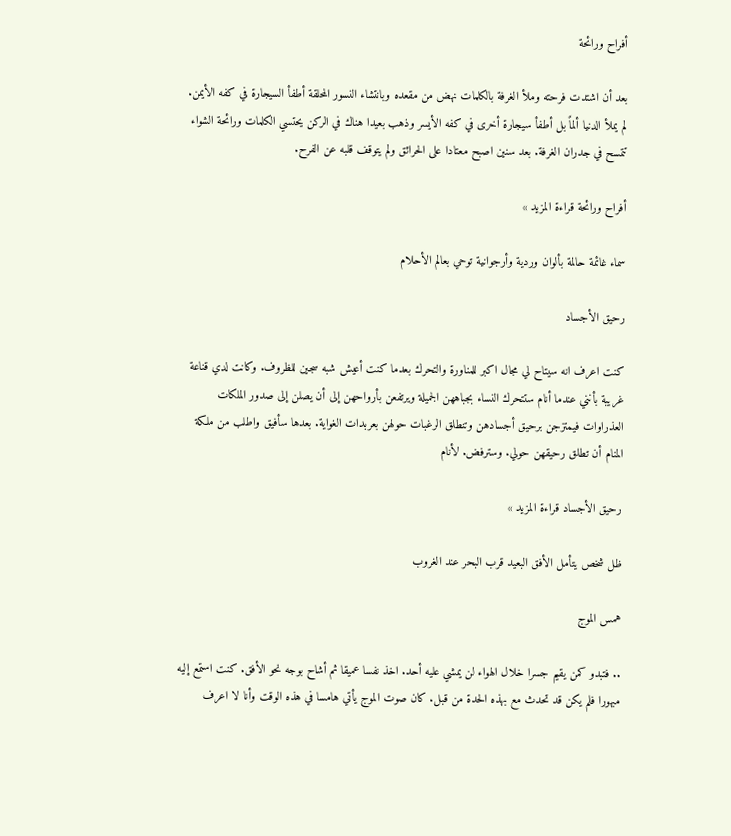أفراح ورائحة

بعد أن اشتدت فرحته وملأ الغرفة بالكلمات نهض من مقعده وبانتشاء النسور المحلقة أطفأ السيجارة في كفه الأيمن. لم يملأ الدنيا ألماً بل أطفأ سيجارة أخرى في كفه الأيسر وذهب بعيدا هناك في الركن يحتسي الكلمات ورائحة الشواء تتمسح في جدران الغرفة. بعد سنين اصبح معتادا على الحرائق ولم يتوقف قلبه عن الفرح.

أفراح ورائحة قراءة المزيد »

سماء غائمة حالمة بألوان وردية وأرجوانية توحي بعالم الأحلام

رحيق الأجساد

كنت اعرف انه سيتاح لي مجال اكبر للمناورة والتحرك بعدما كنت أعيش شبه سجين للظروف. وكانت لدي قناعة غريبة بأنني عندما أنام ستتحرك النساء بجباههن الجميلة ويرتفعن بأرواحهن إلى أن يصلن إلى صدور الملكات العذراوات فيمتزجن برحيق أجسادهن وتنطلق الرغبات حولهن بعربدات الغواية. بعدها سأفيق واطلب من ملكة المنام أن تطلق رحيقهن حولي. وسترفض. لأنام

رحيق الأجساد قراءة المزيد »

ظل شخص يتأمل الأفق البعيد قرب البحر عند الغروب

همس الموج

.. فتبدو كمن يقيم جسرا خلال الهواء لن يمشي عليه أحد. اخذ نفسا عميقا ثم أشاح بوجه نحو الأفق. كنت استمع إليه مبهورا فلم يكن قد تحدث مع بهذه الحدة من قبل. كان صوت الموج يأتي هامسا في هذه الوقت وأنا لا اعرف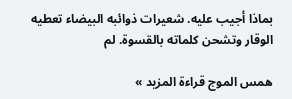بماذا أجيب عليه. شعيرات ذوائبه البيضاء تعطيه الوقار وتشحن كلماته بالقسوة. لم

همس الموج قراءة المزيد »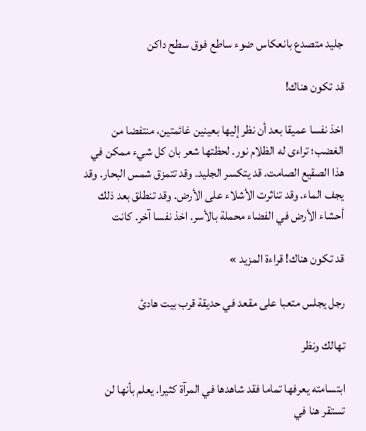جليد متصدع بانعكاس ضوء ساطع فوق سطح داكن

قد تكون هناك!

اخذ نفسا عميقا بعد أن نظر إليها بعينين غائمتين، منتفضا من الغضب؛ تراءى له الظلام نور. لحظتها شعر بان كل شيء ممكن في هذا الصقيع الصامت. قد يتكسر الجليد. وقد تتمزق شمس البحار. وقد يجف الماء. وقد تناثرت الأشلاء على الأرض. وقد تنطلق بعد ذلك أحشاء الأرض في الفضاء محملة بالأسر. اخذ نفسا آخر. كانت

قد تكون هناك! قراءة المزيد »

رجل يجلس متعبا على مقعد في حديقة قرب بيت هادئ

تهالك ونظر

ابتسامته يعرفها تماما فقد شاهدها في المرآة كثيرا. يعلم بأنها لن تستقر هنا في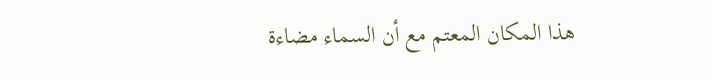هذا المكان المعتم مع أن السماء مضاءة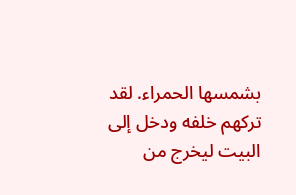بشمسها الحمراء. لقد تركهم خلفه ودخل إلى البيت ليخرج من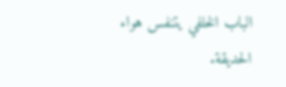الباب الخلفي يتنفس هواء الحديقة.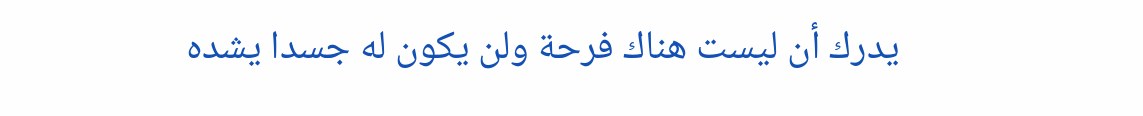يدرك أن ليست هناك فرحة ولن يكون له جسدا يشده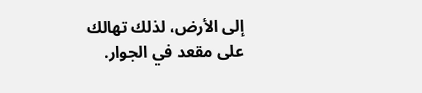إلى الأرض، لذلك تهالك على مقعد في الجوار.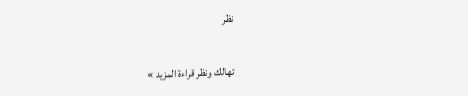نظر

تهالك ونظر قراءة المزيد »